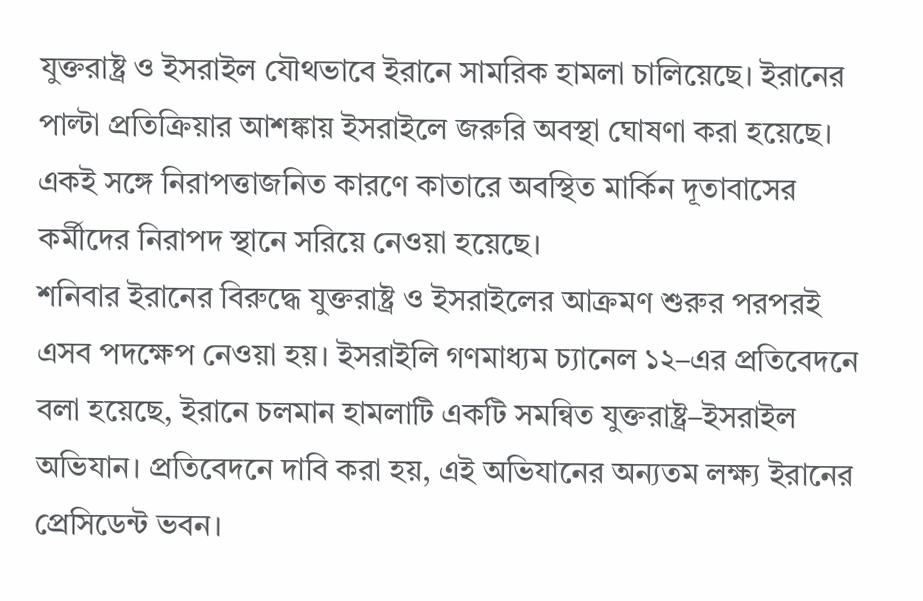যুক্তরাষ্ট্র ও ইসরাইল যৌথভাবে ইরানে সামরিক হামলা চালিয়েছে। ইরানের পাল্টা প্রতিক্রিয়ার আশঙ্কায় ইসরাইলে জরুরি অবস্থা ঘোষণা করা হয়েছে। একই সঙ্গে নিরাপত্তাজনিত কারণে কাতারে অবস্থিত মার্কিন দূতাবাসের কর্মীদের নিরাপদ স্থানে সরিয়ে নেওয়া হয়েছে।
শনিবার ইরানের বিরুদ্ধে যুক্তরাষ্ট্র ও ইসরাইলের আক্রমণ শুরুর পরপরই এসব পদক্ষেপ নেওয়া হয়। ইসরাইলি গণমাধ্যম চ্যানেল ১২–এর প্রতিবেদনে বলা হয়েছে, ইরানে চলমান হামলাটি একটি সমন্বিত যুক্তরাষ্ট্র–ইসরাইল অভিযান। প্রতিবেদনে দাবি করা হয়, এই অভিযানের অন্যতম লক্ষ্য ইরানের প্রেসিডেন্ট ভবন।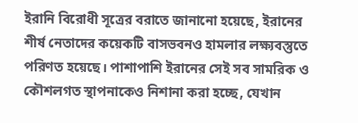ইরানি বিরোধী সূত্রের বরাতে জানানো হয়েছে, ইরানের শীর্ষ নেতাদের কয়েকটি বাসভবনও হামলার লক্ষ্যবস্তুতে পরিণত হয়েছে। পাশাপাশি ইরানের সেই সব সামরিক ও কৌশলগত স্থাপনাকেও নিশানা করা হচ্ছে, যেখান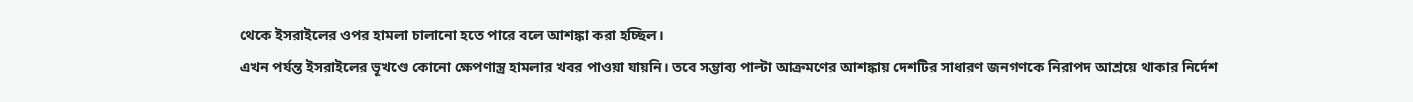থেকে ইসরাইলের ওপর হামলা চালানো হতে পারে বলে আশঙ্কা করা হচ্ছিল।
এখন পর্যন্ত ইসরাইলের ভূখণ্ডে কোনো ক্ষেপণাস্ত্র হামলার খবর পাওয়া যায়নি। তবে সম্ভাব্য পাল্টা আক্রমণের আশঙ্কায় দেশটির সাধারণ জনগণকে নিরাপদ আশ্রয়ে থাকার নির্দেশ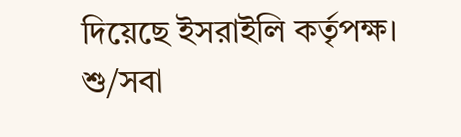দিয়েছে ইসরাইলি কর্তৃপক্ষ।
শু/সবা